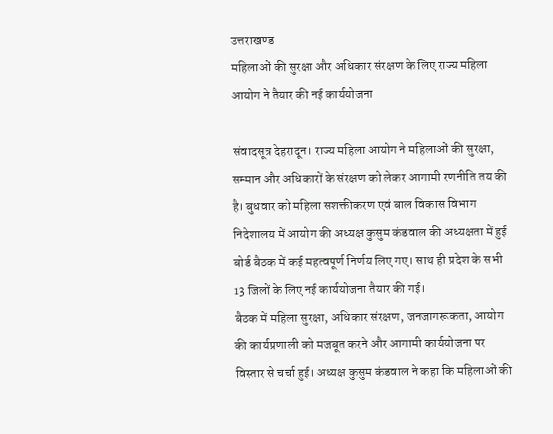उत्तराखण्ड
महिलाओं की सुरक्षा और अधिकार संरक्षण के लिए राज्य महिला आयोग ने तैयार की नई कार्ययोजना

संवादसूत्र देहरादून। राज्य महिला आयोग ने महिलाओं की सुरक्षा, सम्मान और अधिकारों के संरक्षण को लेकर आगामी रणनीति तय की है। बुधवार को महिला सशक्तीकरण एवं बाल विकास विभाग निदेशालय में आयोग की अध्यक्ष कुसुम कंडवाल की अध्यक्षता में हुई बोर्ड बैठक में कई महत्वपूर्ण निर्णय लिए गए। साथ ही प्रदेश के सभी 13 जिलों के लिए नई कार्ययोजना तैयार की गई।
बैठक में महिला सुरक्षा, अधिकार संरक्षण, जनजागरूकता, आयोग की कार्यप्रणाली को मजबूत करने और आगामी कार्ययोजना पर विस्तार से चर्चा हुई। अध्यक्ष कुसुम कंडवाल ने कहा कि महिलाओं की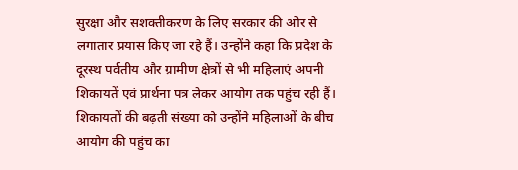सुरक्षा और सशक्तीकरण के लिए सरकार की ओर से लगातार प्रयास किए जा रहे हैं। उन्होंने कहा कि प्रदेश के दूरस्थ पर्वतीय और ग्रामीण क्षेत्रों से भी महिलाएं अपनी शिकायतें एवं प्रार्थना पत्र लेकर आयोग तक पहुंच रही हैं। शिकायतों की बढ़ती संख्या को उन्होंने महिलाओं के बीच आयोग की पहुंच का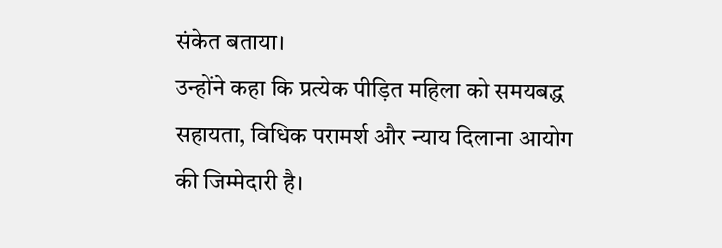संकेत बताया।
उन्होंने कहा कि प्रत्येक पीड़ित महिला को समयबद्ध सहायता, विधिक परामर्श और न्याय दिलाना आयोग की जिम्मेदारी है।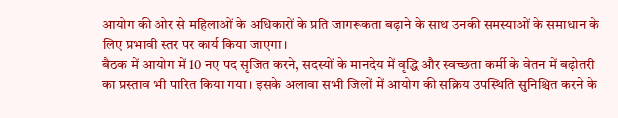आयोग की ओर से महिलाओं के अधिकारों के प्रति जागरूकता बढ़ाने के साथ उनकी समस्याओं के समाधान के लिए प्रभावी स्तर पर कार्य किया जाएगा।
बैठक में आयोग में 10 नए पद सृजित करने, सदस्यों के मानदेय में वृद्धि और स्वच्छता कर्मी के वेतन में बढ़ोतरी का प्रस्ताव भी पारित किया गया। इसके अलावा सभी जिलों में आयोग की सक्रिय उपस्थिति सुनिश्चित करने के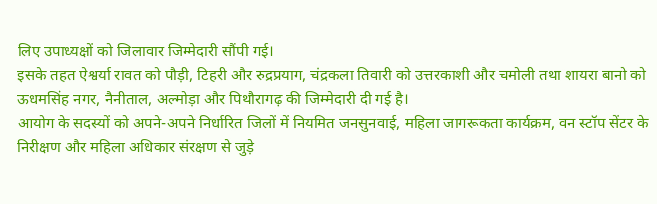लिए उपाध्यक्षों को जिलावार जिम्मेदारी सौंपी गई।
इसके तहत ऐश्वर्या रावत को पौड़ी, टिहरी और रुद्रप्रयाग, चंद्रकला तिवारी को उत्तरकाशी और चमोली तथा शायरा बानो को ऊधमसिंह नगर, नैनीताल, अल्मोड़ा और पिथौरागढ़ की जिम्मेदारी दी गई है।
आयोग के सदस्यों को अपने-अपने निर्धारित जिलों में नियमित जनसुनवाई, महिला जागरूकता कार्यक्रम, वन स्टॉप सेंटर के निरीक्षण और महिला अधिकार संरक्षण से जुड़े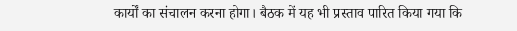कार्यों का संचालन करना होगा। बैठक में यह भी प्रस्ताव पारित किया गया कि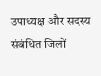उपाध्यक्ष और सदस्य संबंधित जिलों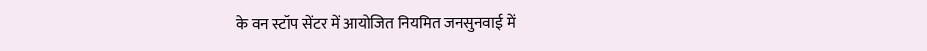के वन स्टॉप सेंटर में आयोजित नियमित जनसुनवाई में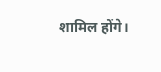शामिल होंगे।